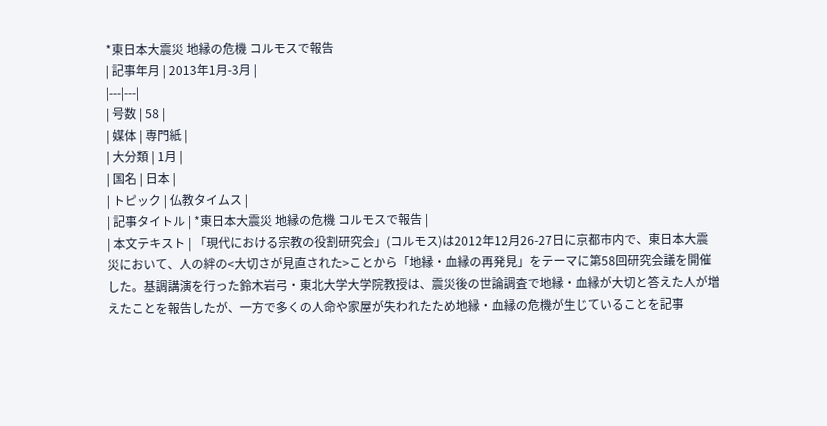*東日本大震災 地縁の危機 コルモスで報告
| 記事年月 | 2013年1月-3月 |
|---|---|
| 号数 | 58 |
| 媒体 | 専門紙 |
| 大分類 | 1月 |
| 国名 | 日本 |
| トピック | 仏教タイムス |
| 記事タイトル | *東日本大震災 地縁の危機 コルモスで報告 |
| 本文テキスト | 「現代における宗教の役割研究会」(コルモス)は2012年12月26-27日に京都市内で、東日本大震災において、人の絆の<大切さが見直された>ことから「地縁・血縁の再発見」をテーマに第58回研究会議を開催した。基調講演を行った鈴木岩弓・東北大学大学院教授は、震災後の世論調査で地縁・血縁が大切と答えた人が増えたことを報告したが、一方で多くの人命や家屋が失われたため地縁・血縁の危機が生じていることを記事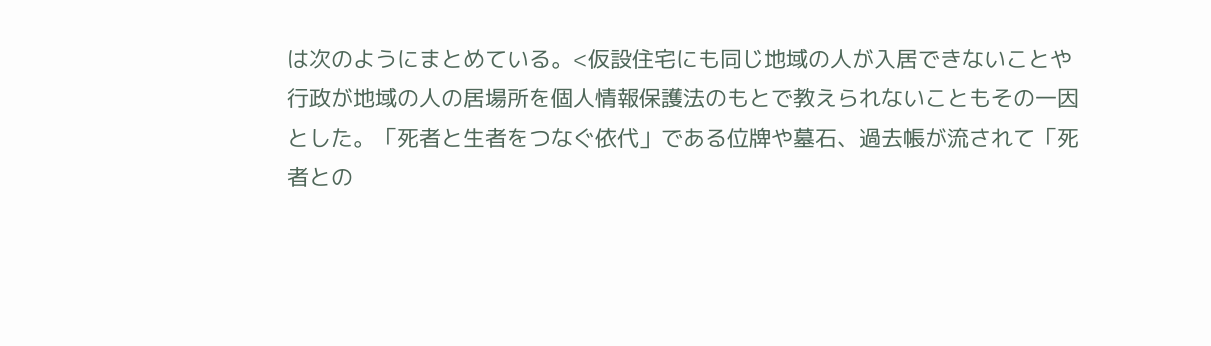は次のようにまとめている。<仮設住宅にも同じ地域の人が入居できないことや行政が地域の人の居場所を個人情報保護法のもとで教えられないこともその一因とした。「死者と生者をつなぐ依代」である位牌や墓石、過去帳が流されて「死者との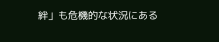絆」も危機的な状況にある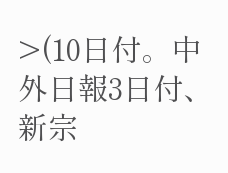>(10日付。中外日報3日付、新宗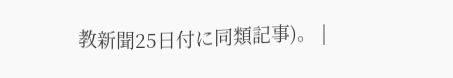教新聞25日付に同類記事)。 |